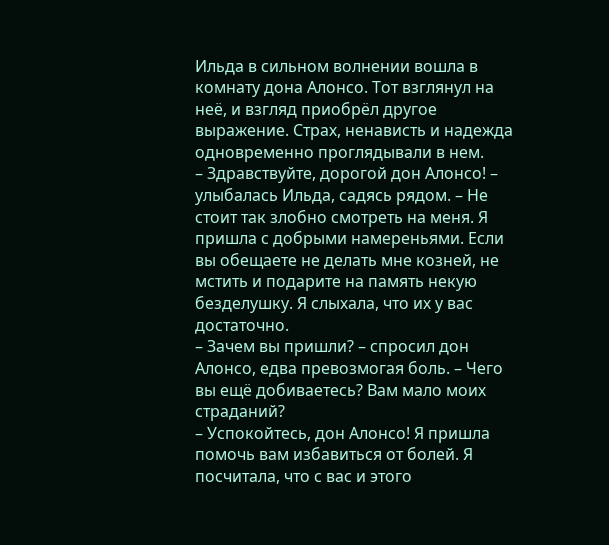Ильда в сильном волнении вошла в комнату дона Алонсо. Тот взглянул на неё, и взгляд приобрёл другое выражение. Страх, ненависть и надежда одновременно проглядывали в нем.
– Здравствуйте, дорогой дон Алонсо! – улыбалась Ильда, садясь рядом. – Не стоит так злобно смотреть на меня. Я пришла с добрыми намереньями. Если вы обещаете не делать мне козней, не мстить и подарите на память некую безделушку. Я слыхала, что их у вас достаточно.
– Зачем вы пришли? – спросил дон Алонсо, едва превозмогая боль. – Чего вы ещё добиваетесь? Вам мало моих страданий?
– Успокойтесь, дон Алонсо! Я пришла помочь вам избавиться от болей. Я посчитала, что с вас и этого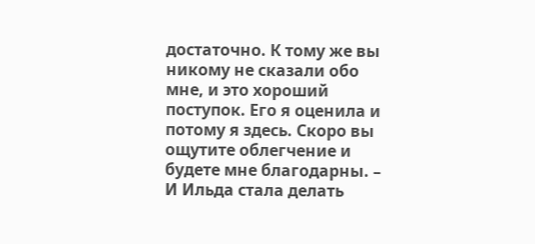достаточно. К тому же вы никому не сказали обо мне, и это хороший поступок. Его я оценила и потому я здесь. Скоро вы ощутите облегчение и будете мне благодарны. – И Ильда стала делать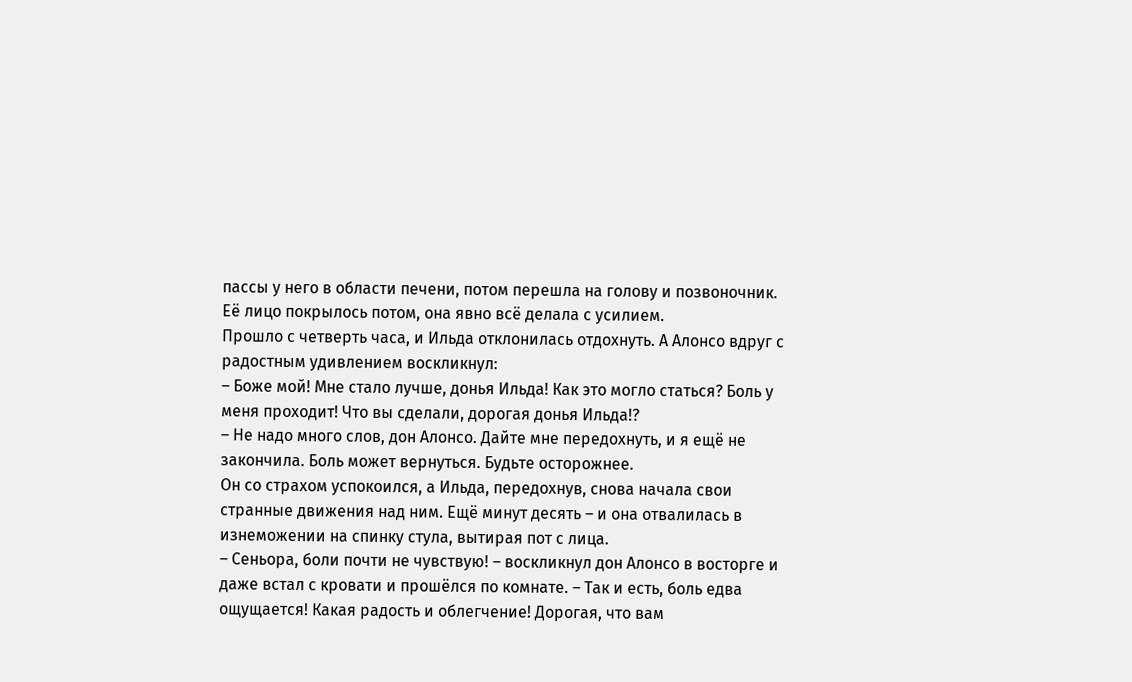пассы у него в области печени, потом перешла на голову и позвоночник. Её лицо покрылось потом, она явно всё делала с усилием.
Прошло с четверть часа, и Ильда отклонилась отдохнуть. А Алонсо вдруг с радостным удивлением воскликнул:
– Боже мой! Мне стало лучше, донья Ильда! Как это могло статься? Боль у меня проходит! Что вы сделали, дорогая донья Ильда!?
– Не надо много слов, дон Алонсо. Дайте мне передохнуть, и я ещё не закончила. Боль может вернуться. Будьте осторожнее.
Он со страхом успокоился, а Ильда, передохнув, снова начала свои странные движения над ним. Ещё минут десять – и она отвалилась в изнеможении на спинку стула, вытирая пот с лица.
– Сеньора, боли почти не чувствую! – воскликнул дон Алонсо в восторге и даже встал с кровати и прошёлся по комнате. – Так и есть, боль едва ощущается! Какая радость и облегчение! Дорогая, что вам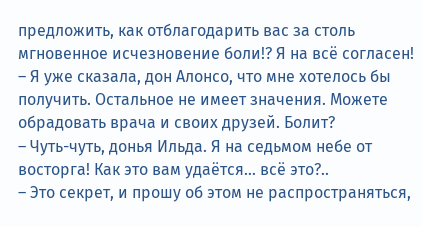предложить, как отблагодарить вас за столь мгновенное исчезновение боли!? Я на всё согласен!
– Я уже сказала, дон Алонсо, что мне хотелось бы получить. Остальное не имеет значения. Можете обрадовать врача и своих друзей. Болит?
– Чуть-чуть, донья Ильда. Я на седьмом небе от восторга! Как это вам удаётся… всё это?..
– Это секрет, и прошу об этом не распространяться,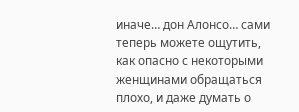иначе… дон Алонсо… сами теперь можете ощутить, как опасно с некоторыми женщинами обращаться плохо, и даже думать о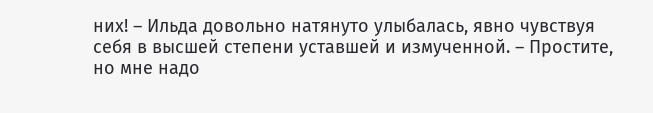них! – Ильда довольно натянуто улыбалась, явно чувствуя себя в высшей степени уставшей и измученной. – Простите, но мне надо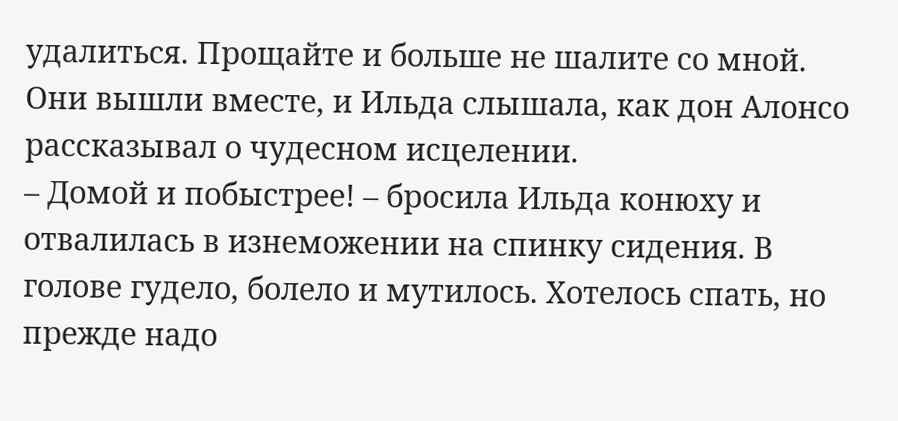удалиться. Прощайте и больше не шалите со мной.
Они вышли вместе, и Ильда слышала, как дон Алонсо рассказывал о чудесном исцелении.
– Домой и побыстрее! – бросила Ильда конюху и отвалилась в изнеможении на спинку сидения. В голове гудело, болело и мутилось. Хотелось спать, но прежде надо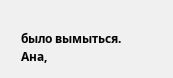было вымыться. Ана,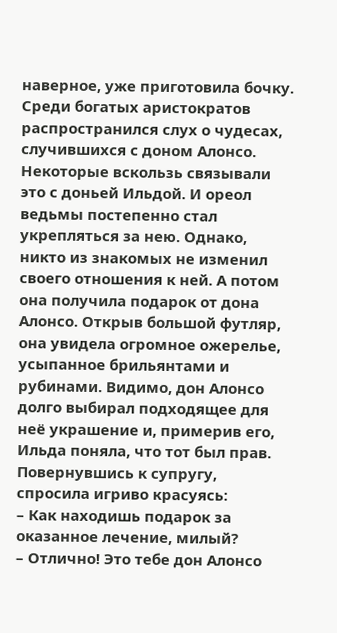наверное, уже приготовила бочку.
Среди богатых аристократов распространился слух о чудесах, случившихся с доном Алонсо. Некоторые вскользь связывали это с доньей Ильдой. И ореол ведьмы постепенно стал укрепляться за нею. Однако, никто из знакомых не изменил своего отношения к ней. А потом она получила подарок от дона Алонсо. Открыв большой футляр, она увидела огромное ожерелье, усыпанное брильянтами и рубинами. Видимо, дон Алонсо долго выбирал подходящее для неё украшение и, примерив его, Ильда поняла, что тот был прав.
Повернувшись к супругу, спросила игриво красуясь:
– Как находишь подарок за оказанное лечение, милый?
– Отлично! Это тебе дон Алонсо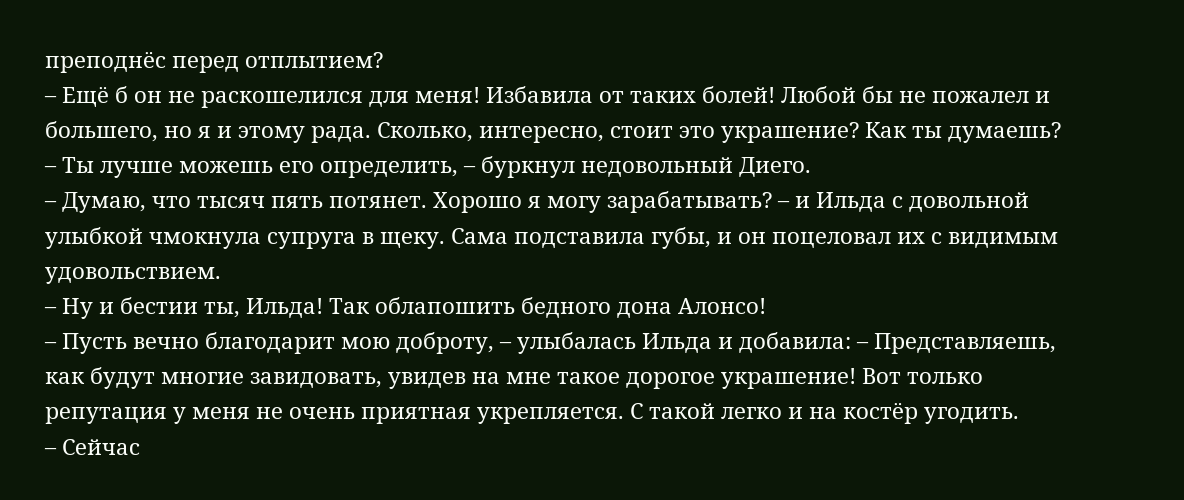преподнёс перед отплытием?
– Ещё б он не раскошелился для меня! Избавила от таких болей! Любой бы не пожалел и большего, но я и этому рада. Сколько, интересно, стоит это украшение? Как ты думаешь?
– Ты лучше можешь его определить, – буркнул недовольный Диего.
– Думаю, что тысяч пять потянет. Хорошо я могу зарабатывать? – и Ильда с довольной улыбкой чмокнула супруга в щеку. Сама подставила губы, и он поцеловал их с видимым удовольствием.
– Ну и бестии ты, Ильда! Так облапошить бедного дона Алонсо!
– Пусть вечно благодарит мою доброту, – улыбалась Ильда и добавила: – Представляешь, как будут многие завидовать, увидев на мне такое дорогое украшение! Вот только репутация у меня не очень приятная укрепляется. С такой легко и на костёр угодить.
– Сейчас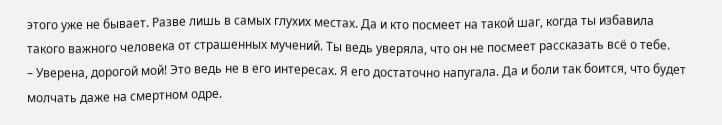этого уже не бывает. Разве лишь в самых глухих местах. Да и кто посмеет на такой шаг, когда ты избавила такого важного человека от страшенных мучений. Ты ведь уверяла, что он не посмеет рассказать всё о тебе.
– Уверена, дорогой мой! Это ведь не в его интересах. Я его достаточно напугала. Да и боли так боится, что будет молчать даже на смертном одре.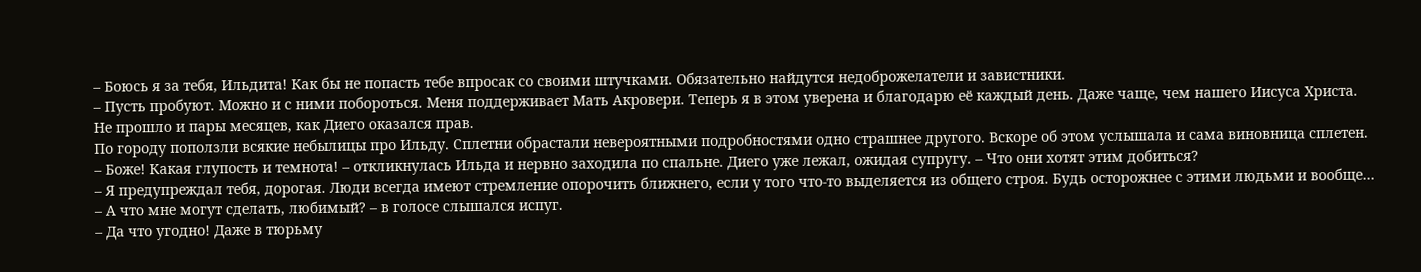– Боюсь я за тебя, Ильдита! Как бы не попасть тебе впросак со своими штучками. Обязательно найдутся недоброжелатели и завистники.
– Пусть пробуют. Можно и с ними побороться. Меня поддерживает Мать Акровери. Теперь я в этом уверена и благодарю её каждый день. Даже чаще, чем нашего Иисуса Христа.
Не прошло и пары месяцев, как Диего оказался прав.
По городу поползли всякие небылицы про Ильду. Сплетни обрастали невероятными подробностями одно страшнее другого. Вскоре об этом услышала и сама виновница сплетен.
– Боже! Какая глупость и темнота! – откликнулась Ильда и нервно заходила по спальне. Диего уже лежал, ожидая супругу. – Что они хотят этим добиться?
– Я предупреждал тебя, дорогая. Люди всегда имеют стремление опорочить ближнего, если у того что-то выделяется из общего строя. Будь осторожнее с этими людьми и вообще…
– А что мне могут сделать, любимый? – в голосе слышался испуг.
– Да что угодно! Даже в тюрьму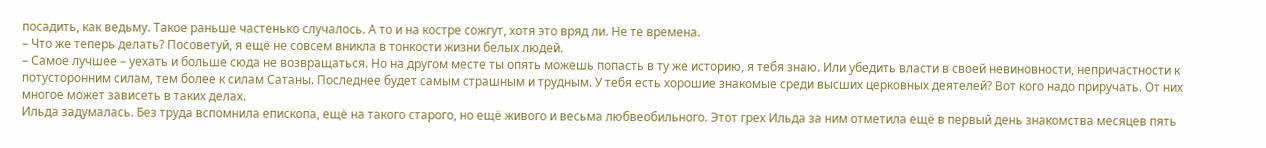посадить, как ведьму. Такое раньше частенько случалось. А то и на костре сожгут, хотя это вряд ли. Не те времена.
– Что же теперь делать? Посоветуй, я ещё не совсем вникла в тонкости жизни белых людей.
– Самое лучшее – уехать и больше сюда не возвращаться. Но на другом месте ты опять можешь попасть в ту же историю, я тебя знаю. Или убедить власти в своей невиновности, непричастности к потусторонним силам, тем более к силам Сатаны. Последнее будет самым страшным и трудным. У тебя есть хорошие знакомые среди высших церковных деятелей? Вот кого надо приручать. От них многое может зависеть в таких делах.
Ильда задумалась. Без труда вспомнила епископа, ещё на такого старого, но ещё живого и весьма любвеобильного. Этот грех Ильда за ним отметила ещё в первый день знакомства месяцев пять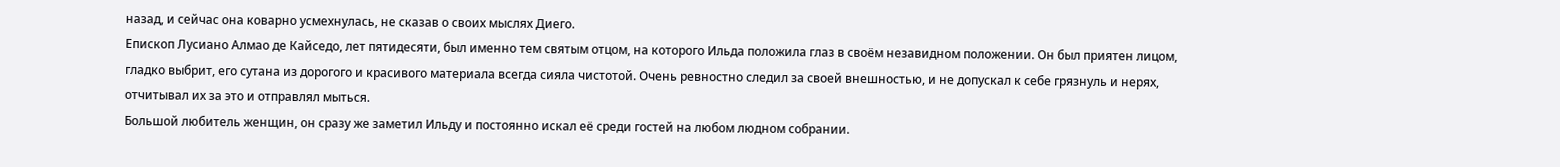назад, и сейчас она коварно усмехнулась, не сказав о своих мыслях Диего.
Епископ Лусиано Алмао де Кайседо, лет пятидесяти, был именно тем святым отцом, на которого Ильда положила глаз в своём незавидном положении. Он был приятен лицом, гладко выбрит, его сутана из дорогого и красивого материала всегда сияла чистотой. Очень ревностно следил за своей внешностью, и не допускал к себе грязнуль и нерях, отчитывал их за это и отправлял мыться.
Большой любитель женщин, он сразу же заметил Ильду и постоянно искал её среди гостей на любом людном собрании.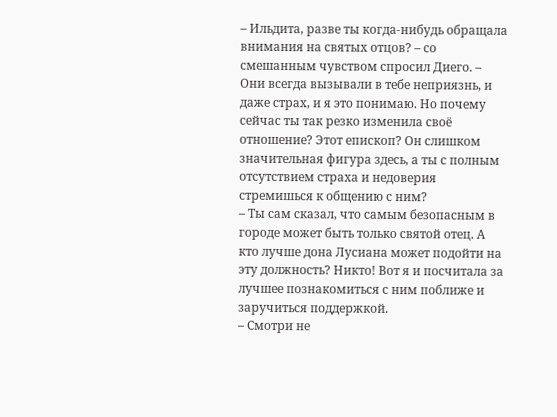– Ильдита, разве ты когда-нибудь обращала внимания на святых отцов? – со смешанным чувством спросил Диего. – Они всегда вызывали в тебе неприязнь, и даже страх, и я это понимаю. Но почему сейчас ты так резко изменила своё отношение? Этот епископ? Он слишком значительная фигура здесь, а ты с полным отсутствием страха и недоверия стремишься к общению с ним?
– Ты сам сказал, что самым безопасным в городе может быть только святой отец. А кто лучше дона Лусиана может подойти на эту должность? Никто! Вот я и посчитала за лучшее познакомиться с ним поближе и заручиться поддержкой.
– Смотри не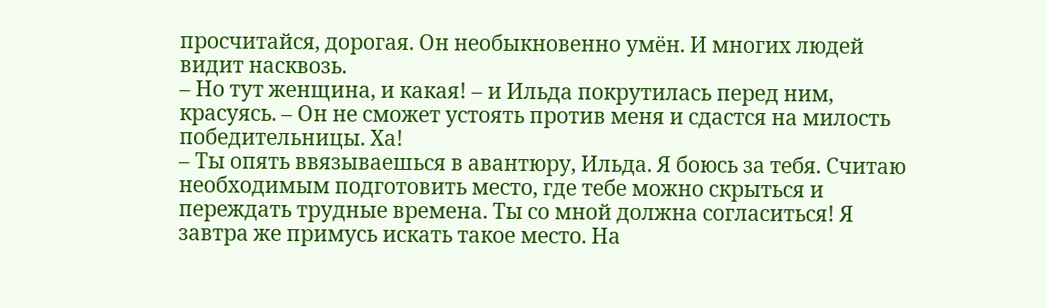просчитайся, дорогая. Он необыкновенно умён. И многих людей видит насквозь.
– Но тут женщина, и какая! – и Ильда покрутилась перед ним, красуясь. – Он не сможет устоять против меня и сдастся на милость победительницы. Ха!
– Ты опять ввязываешься в авантюру, Ильда. Я боюсь за тебя. Считаю необходимым подготовить место, где тебе можно скрыться и переждать трудные времена. Ты со мной должна согласиться! Я завтра же примусь искать такое место. На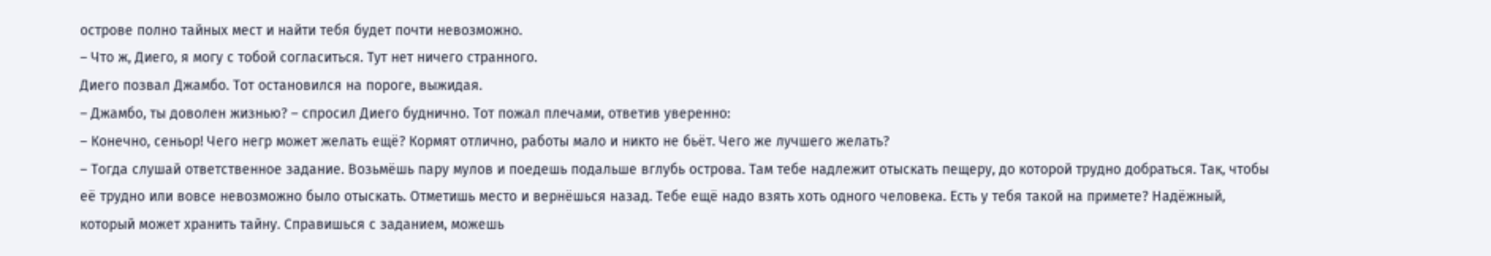острове полно тайных мест и найти тебя будет почти невозможно.
– Что ж, Диего, я могу с тобой согласиться. Тут нет ничего странного.
Диего позвал Джамбо. Тот остановился на пороге, выжидая.
– Джамбо, ты доволен жизнью? – спросил Диего буднично. Тот пожал плечами, ответив уверенно:
– Конечно, сеньор! Чего негр может желать ещё? Кормят отлично, работы мало и никто не бьёт. Чего же лучшего желать?
– Тогда слушай ответственное задание. Возьмёшь пару мулов и поедешь подальше вглубь острова. Там тебе надлежит отыскать пещеру, до которой трудно добраться. Так, чтобы её трудно или вовсе невозможно было отыскать. Отметишь место и вернёшься назад. Тебе ещё надо взять хоть одного человека. Есть у тебя такой на примете? Надёжный, который может хранить тайну. Справишься с заданием, можешь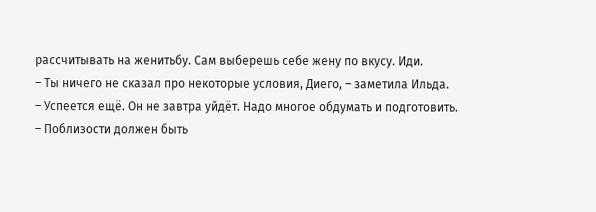рассчитывать на женитьбу. Сам выберешь себе жену по вкусу. Иди.
– Ты ничего не сказал про некоторые условия, Диего, – заметила Ильда.
– Успеется ещё. Он не завтра уйдёт. Надо многое обдумать и подготовить.
– Поблизости должен быть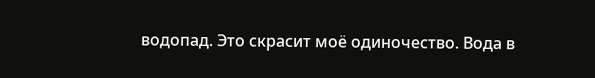водопад. Это скрасит моё одиночество. Вода в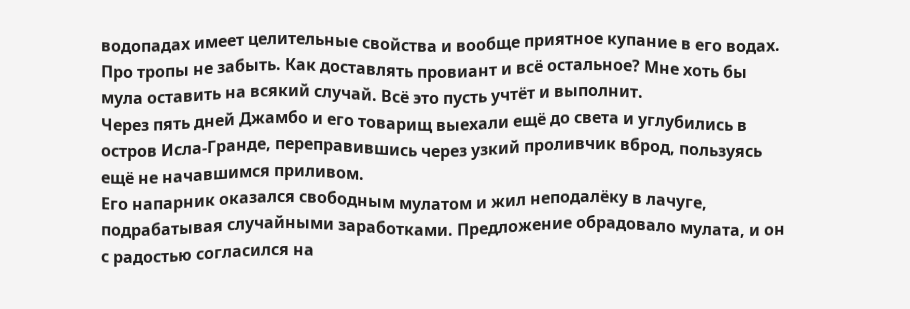водопадах имеет целительные свойства и вообще приятное купание в его водах. Про тропы не забыть. Как доставлять провиант и всё остальное? Мне хоть бы мула оставить на всякий случай. Всё это пусть учтёт и выполнит.
Через пять дней Джамбо и его товарищ выехали ещё до света и углубились в остров Исла-Гранде, переправившись через узкий проливчик вброд, пользуясь ещё не начавшимся приливом.
Его напарник оказался свободным мулатом и жил неподалёку в лачуге, подрабатывая случайными заработками. Предложение обрадовало мулата, и он с радостью согласился на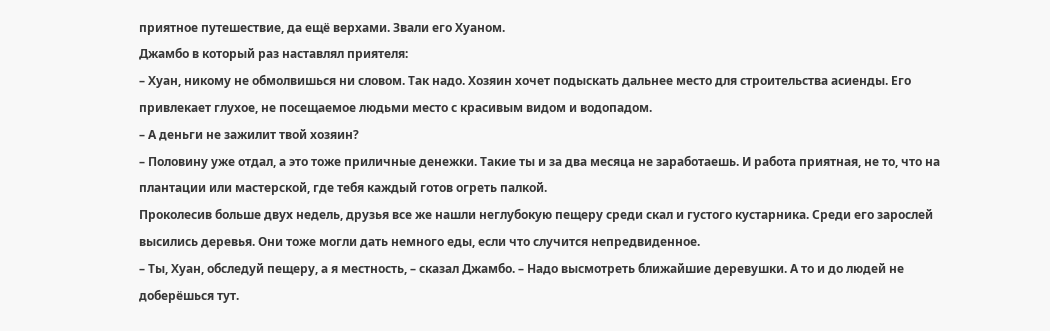приятное путешествие, да ещё верхами. Звали его Хуаном.
Джамбо в который раз наставлял приятеля:
– Хуан, никому не обмолвишься ни словом. Так надо. Хозяин хочет подыскать дальнее место для строительства асиенды. Его привлекает глухое, не посещаемое людьми место с красивым видом и водопадом.
– А деньги не зажилит твой хозяин?
– Половину уже отдал, а это тоже приличные денежки. Такие ты и за два месяца не заработаешь. И работа приятная, не то, что на плантации или мастерской, где тебя каждый готов огреть палкой.
Проколесив больше двух недель, друзья все же нашли неглубокую пещеру среди скал и густого кустарника. Среди его зарослей высились деревья. Они тоже могли дать немного еды, если что случится непредвиденное.
– Ты, Хуан, обследуй пещеру, а я местность, – сказал Джамбо. – Надо высмотреть ближайшие деревушки. А то и до людей не доберёшься тут.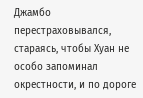Джамбо перестраховывался, стараясь, чтобы Хуан не особо запоминал окрестности, и по дороге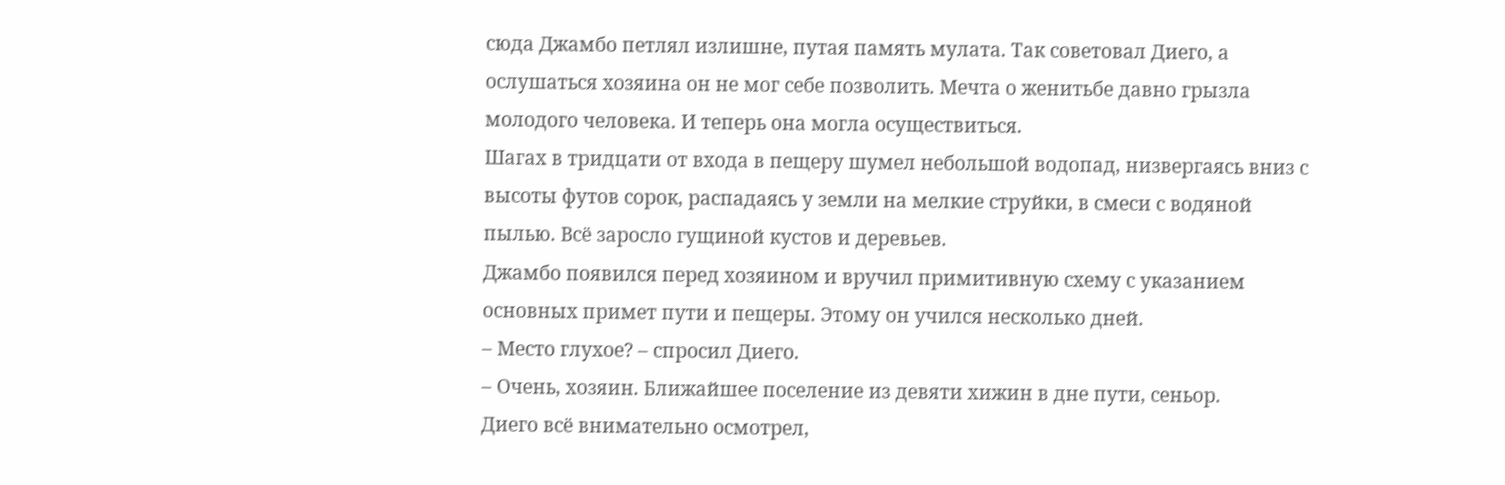сюда Джамбо петлял излишне, путая память мулата. Так советовал Диего, а ослушаться хозяина он не мог себе позволить. Мечта о женитьбе давно грызла молодого человека. И теперь она могла осуществиться.
Шагах в тридцати от входа в пещеру шумел небольшой водопад, низвергаясь вниз с высоты футов сорок, распадаясь у земли на мелкие струйки, в смеси с водяной пылью. Всё заросло гущиной кустов и деревьев.
Джамбо появился перед хозяином и вручил примитивную схему с указанием основных примет пути и пещеры. Этому он учился несколько дней.
– Место глухое? – спросил Диего.
– Очень, хозяин. Ближайшее поселение из девяти хижин в дне пути, сеньор.
Диего всё внимательно осмотрел,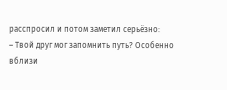расспросил и потом заметил серьёзно:
– Твой друг мог запомнить путь? Особенно вблизи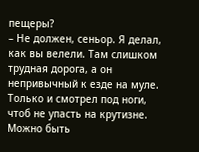пещеры?
– Не должен, сеньор. Я делал, как вы велели. Там слишком трудная дорога, а он непривычный к езде на муле. Только и смотрел под ноги, чтоб не упасть на крутизне. Можно быть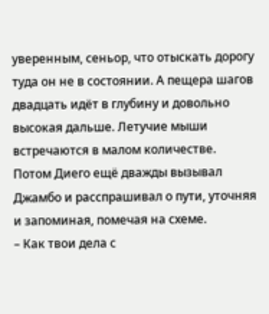уверенным, сеньор, что отыскать дорогу туда он не в состоянии. А пещера шагов двадцать идёт в глубину и довольно высокая дальше. Летучие мыши встречаются в малом количестве.
Потом Диего ещё дважды вызывал Джамбо и расспрашивал о пути, уточняя и запоминая, помечая на схеме.
– Как твои дела с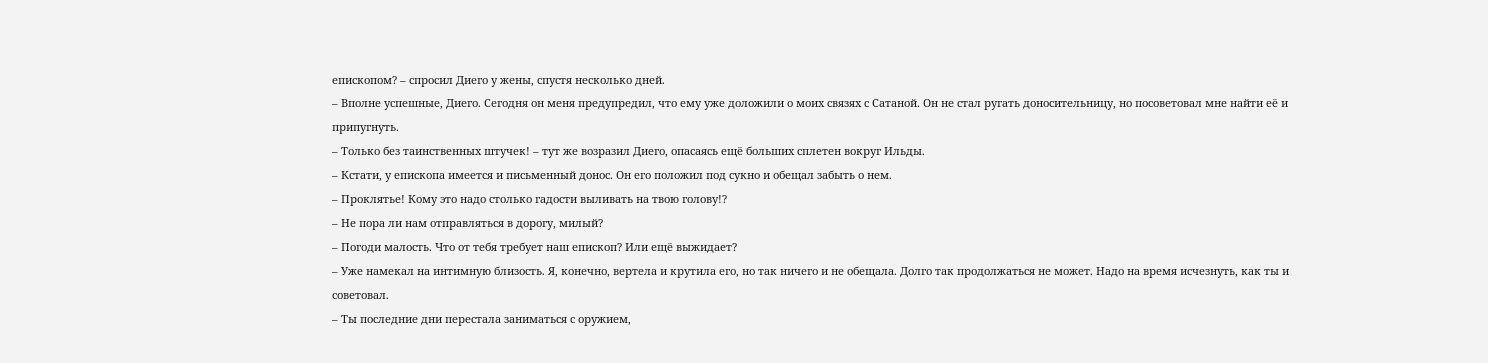епископом? – спросил Диего у жены, спустя несколько дней.
– Вполне успешные, Диего. Сегодня он меня предупредил, что ему уже доложили о моих связях с Сатаной. Он не стал ругать доносительницу, но посоветовал мне найти её и припугнуть.
– Только без таинственных штучек! – тут же возразил Диего, опасаясь ещё больших сплетен вокруг Ильды.
– Кстати, у епископа имеется и письменный донос. Он его положил под сукно и обещал забыть о нем.
– Проклятье! Кому это надо столько гадости выливать на твою голову!?
– Не пора ли нам отправляться в дорогу, милый?
– Погоди малость. Что от тебя требует наш епископ? Или ещё выжидает?
– Уже намекал на интимную близость. Я, конечно, вертела и крутила его, но так ничего и не обещала. Долго так продолжаться не может. Надо на время исчезнуть, как ты и советовал.
– Ты последние дни перестала заниматься с оружием,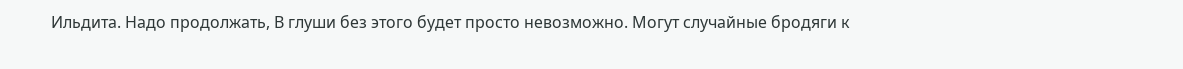Ильдита. Надо продолжать, В глуши без этого будет просто невозможно. Могут случайные бродяги к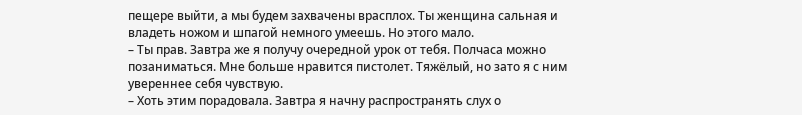пещере выйти, а мы будем захвачены врасплох. Ты женщина сальная и владеть ножом и шпагой немного умеешь. Но этого мало.
– Ты прав. Завтра же я получу очередной урок от тебя. Полчаса можно позаниматься. Мне больше нравится пистолет. Тяжёлый, но зато я с ним увереннее себя чувствую.
– Хоть этим порадовала. Завтра я начну распространять слух о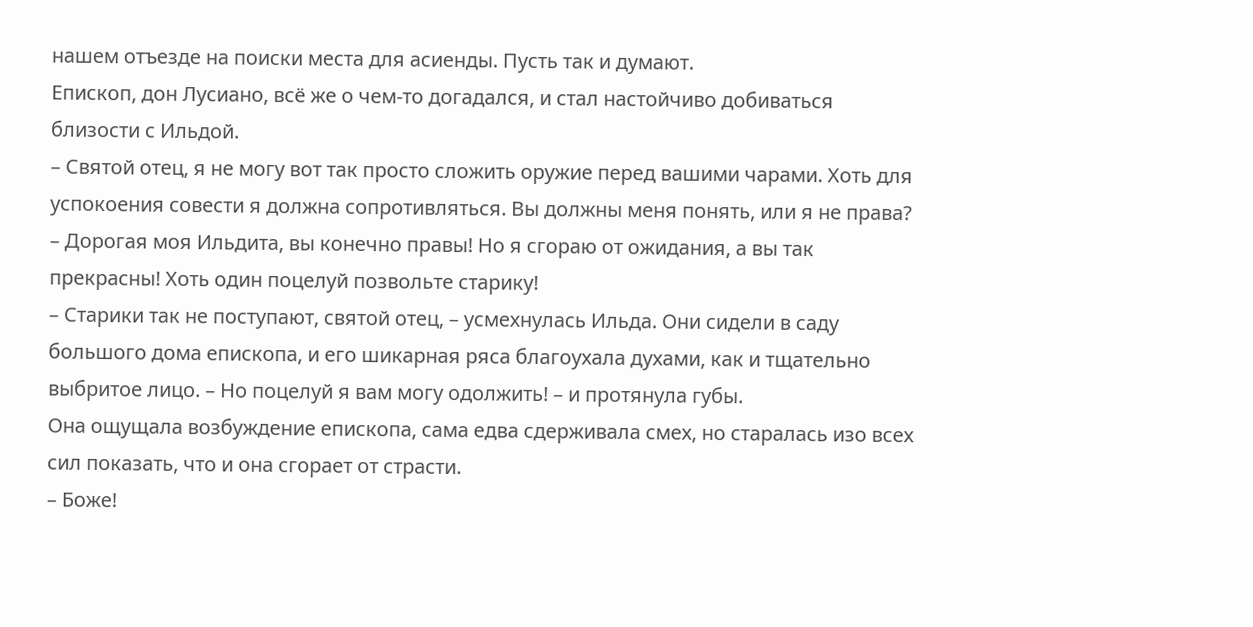нашем отъезде на поиски места для асиенды. Пусть так и думают.
Епископ, дон Лусиано, всё же о чем-то догадался, и стал настойчиво добиваться близости с Ильдой.
– Святой отец, я не могу вот так просто сложить оружие перед вашими чарами. Хоть для успокоения совести я должна сопротивляться. Вы должны меня понять, или я не права?
– Дорогая моя Ильдита, вы конечно правы! Но я сгораю от ожидания, а вы так прекрасны! Хоть один поцелуй позвольте старику!
– Старики так не поступают, святой отец, – усмехнулась Ильда. Они сидели в саду большого дома епископа, и его шикарная ряса благоухала духами, как и тщательно выбритое лицо. – Но поцелуй я вам могу одолжить! – и протянула губы.
Она ощущала возбуждение епископа, сама едва сдерживала смех, но старалась изо всех сил показать, что и она сгорает от страсти.
– Боже!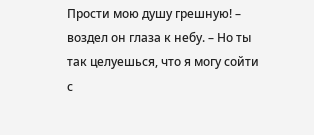Прости мою душу грешную! – воздел он глаза к небу. – Но ты так целуешься, что я могу сойти с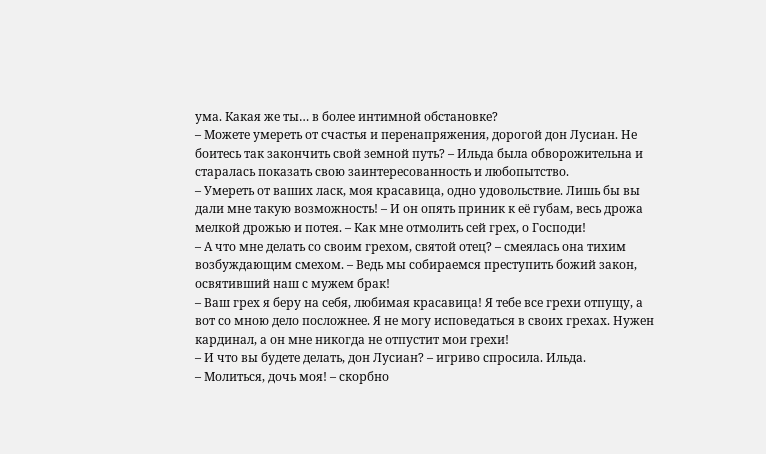ума. Какая же ты… в более интимной обстановке?
– Можете умереть от счастья и перенапряжения, дорогой дон Лусиан. Не боитесь так закончить свой земной путь? – Ильда была обворожительна и старалась показать свою заинтересованность и любопытство.
– Умереть от ваших ласк, моя красавица, одно удовольствие. Лишь бы вы дали мне такую возможность! – И он опять приник к её губам, весь дрожа мелкой дрожью и потея. – Как мне отмолить сей грех, о Господи!
– А что мне делать со своим грехом, святой отец? – смеялась она тихим возбуждающим смехом. – Ведь мы собираемся преступить божий закон, освятивший наш с мужем брак!
– Ваш грех я беру на себя, любимая красавица! Я тебе все грехи отпущу, а вот со мною дело посложнее. Я не могу исповедаться в своих грехах. Нужен кардинал, а он мне никогда не отпустит мои грехи!
– И что вы будете делать, дон Лусиан? – игриво спросила. Ильда.
– Молиться, дочь моя! – скорбно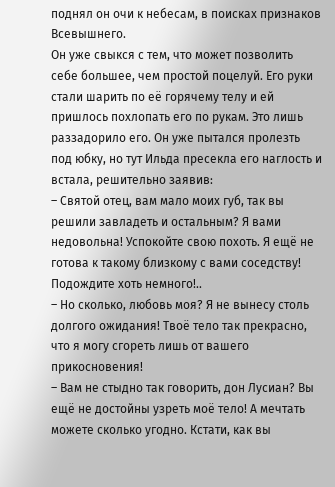поднял он очи к небесам, в поисках признаков Всевышнего.
Он уже свыкся с тем, что может позволить себе большее, чем простой поцелуй. Его руки стали шарить по её горячему телу и ей пришлось похлопать его по рукам. Это лишь раззадорило его. Он уже пытался пролезть под юбку, но тут Ильда пресекла его наглость и встала, решительно заявив:
– Святой отец, вам мало моих губ, так вы решили завладеть и остальным? Я вами недовольна! Успокойте свою похоть. Я ещё не готова к такому близкому с вами соседству! Подождите хоть немного!..
– Но сколько, любовь моя? Я не вынесу столь долгого ожидания! Твоё тело так прекрасно, что я могу сгореть лишь от вашего прикосновения!
– Вам не стыдно так говорить, дон Лусиан? Вы ещё не достойны узреть моё тело! А мечтать можете сколько угодно. Кстати, как вы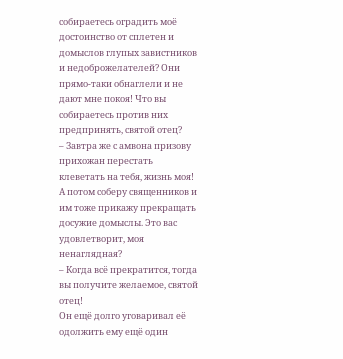собираетесь оградить моё достоинство от сплетен и домыслов глупых завистников и недоброжелателей? Они прямо-таки обнаглели и не дают мне покоя! Что вы собираетесь против них предпринять, святой отец?
– Завтра же с амвона призову прихожан перестать клеветать на тебя, жизнь моя! А потом соберу священников и им тоже прикажу прекращать досужие домыслы. Это вас удовлетворит, моя ненаглядная?
– Когда всё прекратится, тогда вы получите желаемое, святой отец!
Он ещё долго уговаривал её одолжить ему ещё один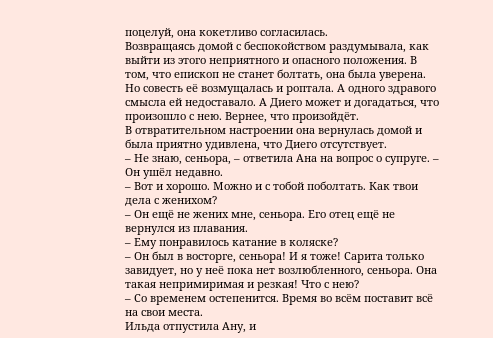поцелуй, она кокетливо согласилась.
Возвращаясь домой с беспокойством раздумывала, как выйти из этого неприятного и опасного положения. В том, что епископ не станет болтать, она была уверена. Но совесть её возмущалась и роптала. А одного здравого смысла ей недоставало. А Диего может и догадаться, что произошло с нею. Вернее, что произойдёт.
В отвратительном настроении она вернулась домой и была приятно удивлена, что Диего отсутствует.
– Не знаю, сеньора, – ответила Ана на вопрос о супруге. – Он ушёл недавно.
– Вот и хорошо. Можно и с тобой поболтать. Как твои дела с женихом?
– Он ещё не жених мне, сеньора. Его отец ещё не вернулся из плавания.
– Ему понравилось катание в коляске?
– Он был в восторге, сеньора! И я тоже! Сарита только завидует, но у неё пока нет возлюбленного, сеньора. Она такая непримиримая и резкая! Что с нею?
– Со временем остепенится. Время во всём поставит всё на свои места.
Ильда отпустила Ану, и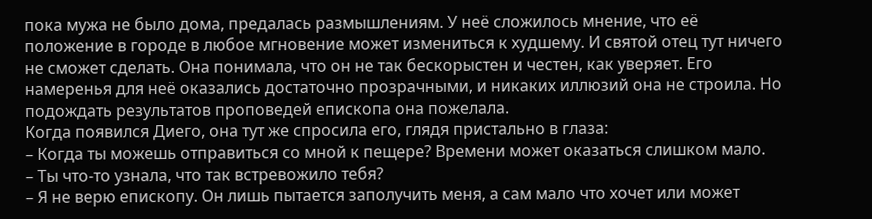пока мужа не было дома, предалась размышлениям. У неё сложилось мнение, что её положение в городе в любое мгновение может измениться к худшему. И святой отец тут ничего не сможет сделать. Она понимала, что он не так бескорыстен и честен, как уверяет. Его намеренья для неё оказались достаточно прозрачными, и никаких иллюзий она не строила. Но подождать результатов проповедей епископа она пожелала.
Когда появился Диего, она тут же спросила его, глядя пристально в глаза:
– Когда ты можешь отправиться со мной к пещере? Времени может оказаться слишком мало.
– Ты что-то узнала, что так встревожило тебя?
– Я не верю епископу. Он лишь пытается заполучить меня, а сам мало что хочет или может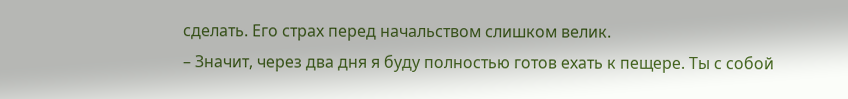сделать. Его страх перед начальством слишком велик.
– Значит, через два дня я буду полностью готов ехать к пещере. Ты с собой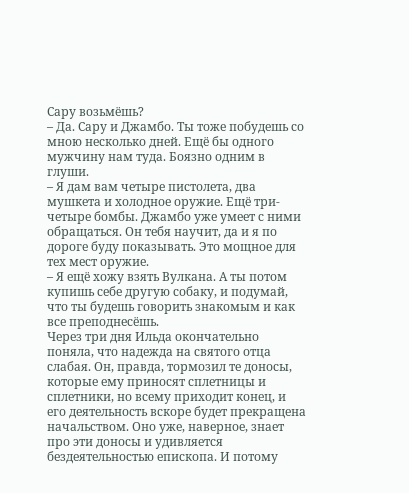Сару возьмёшь?
– Да. Сару и Джамбо. Ты тоже побудешь со мною несколько дней. Ещё бы одного мужчину нам туда. Боязно одним в глуши.
– Я дам вам четыре пистолета, два мушкета и холодное оружие. Ещё три-четыре бомбы. Джамбо уже умеет с ними обращаться. Он тебя научит, да и я по дороге буду показывать. Это мощное для тех мест оружие.
– Я ещё хожу взять Вулкана. А ты потом купишь себе другую собаку, и подумай, что ты будешь говорить знакомым и как все преподнесёшь.
Через три дня Ильда окончательно поняла, что надежда на святого отца слабая. Он, правда, тормозил те доносы, которые ему приносят сплетницы и сплетники, но всему приходит конец, и его деятельность вскоре будет прекращена начальством. Оно уже, наверное, знает про эти доносы и удивляется бездеятельностью епископа. И потому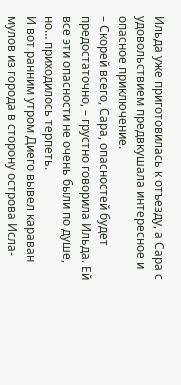Ильда уже приготовилась к отъезду, а Сара с удовольствием предвкушала интересное и опасное приключение.
– Скорей всего, Сара, опасностей будет предостаточно, – грустно говорила Ильда. Ей все эти опасности не очень были по душе, но… приходилось терпеть.
И вот ранним утром Диего вывел караван мулов из города в сторону острова Исла-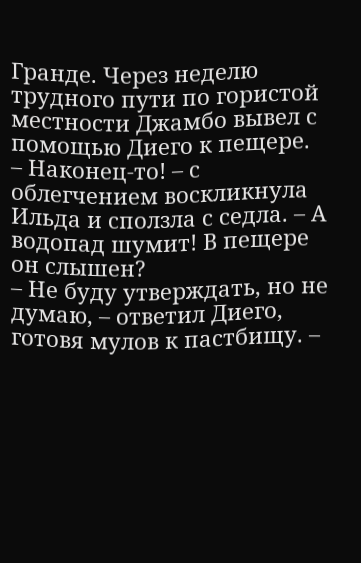Гранде. Через неделю трудного пути по гористой местности Джамбо вывел с помощью Диего к пещере.
– Наконец-то! – с облегчением воскликнула Ильда и сползла с седла. – А водопад шумит! В пещере он слышен?
– Не буду утверждать, но не думаю, – ответил Диего, готовя мулов к пастбищу. –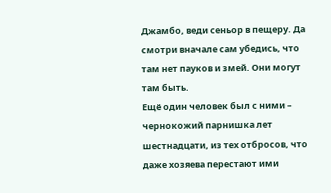Джамбо, веди сеньор в пещеру. Да смотри вначале сам убедись, что там нет пауков и змей. Они могут там быть.
Ещё один человек был с ними – чернокожий парнишка лет шестнадцати, из тех отбросов, что даже хозяева перестают ими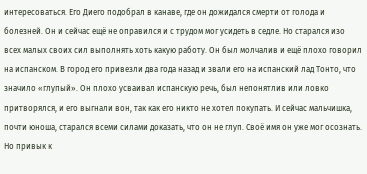интересоваться. Его Диего подобрал в канаве, где он дожидался смерти от голода и болезней. Он и сейчас ещё не оправился и с трудом мог усидеть в седле. Но старался изо всех малых своих сил выполнять хоть какую работу. Он был молчалив и ещё плохо говорил на испанском. В город его привезли два года назад и звали его на испанский лад Тонто, что значило «глупый». Он плохо усваивал испанскую речь, был непонятлив или ловко притворялся, и его выгнали вон, так как его никто не хотел покупать. И сейчас мальчишка, почти юноша, старался всеми силами доказать, что он не глуп. Своё имя он уже мог осознать. Но привык к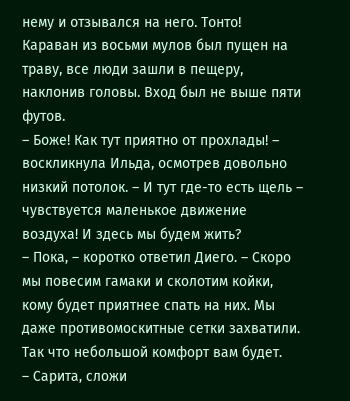нему и отзывался на него. Тонто!
Караван из восьми мулов был пущен на траву, все люди зашли в пещеру, наклонив головы. Вход был не выше пяти футов.
– Боже! Как тут приятно от прохлады! – воскликнула Ильда, осмотрев довольно низкий потолок. – И тут где-то есть щель – чувствуется маленькое движение воздуха! И здесь мы будем жить?
– Пока, – коротко ответил Диего. – Скоро мы повесим гамаки и сколотим койки, кому будет приятнее спать на них. Мы даже противомоскитные сетки захватили. Так что небольшой комфорт вам будет.
– Сарита, сложи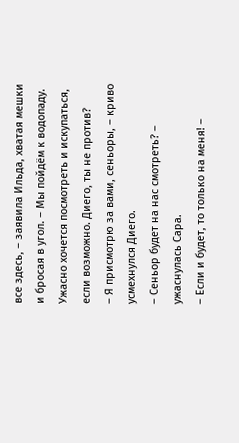все здесь, – заявила Ильда, хватая мешки и бросая в угол. – Мы пойдём к водопаду. Ужасно хочется посмотреть и искупаться, если возможно. Диего, ты не против?
– Я присмотрю за вами, сеньоры, – криво усмехнулся Диего.
– Сеньор будет на нас смотреть? – ужаснулась Сара.
– Если и будет, то только на меня! –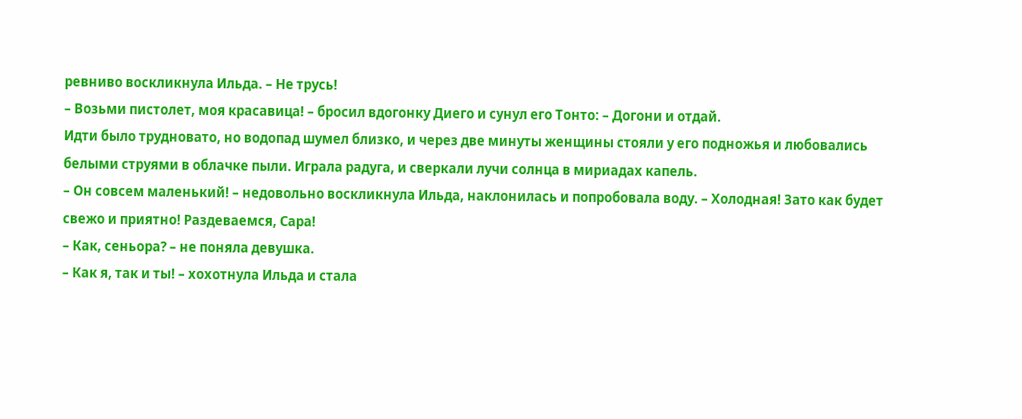ревниво воскликнула Ильда. – Не трусь!
– Возьми пистолет, моя красавица! – бросил вдогонку Диего и сунул его Тонто: – Догони и отдай.
Идти было трудновато, но водопад шумел близко, и через две минуты женщины стояли у его подножья и любовались белыми струями в облачке пыли. Играла радуга, и сверкали лучи солнца в мириадах капель.
– Он совсем маленький! – недовольно воскликнула Ильда, наклонилась и попробовала воду. – Холодная! Зато как будет свежо и приятно! Раздеваемся, Сара!
– Как, сеньора? – не поняла девушка.
– Как я, так и ты! – хохотнула Ильда и стала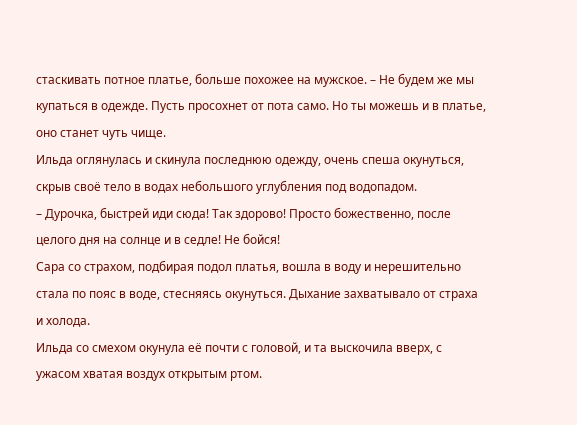стаскивать потное платье, больше похожее на мужское. – Не будем же мы купаться в одежде. Пусть просохнет от пота само. Но ты можешь и в платье, оно станет чуть чище.
Ильда оглянулась и скинула последнюю одежду, очень спеша окунуться, скрыв своё тело в водах небольшого углубления под водопадом.
– Дурочка, быстрей иди сюда! Так здорово! Просто божественно, после целого дня на солнце и в седле! Не бойся!
Сара со страхом, подбирая подол платья, вошла в воду и нерешительно стала по пояс в воде, стесняясь окунуться. Дыхание захватывало от страха и холода.
Ильда со смехом окунула её почти с головой, и та выскочила вверх, с ужасом хватая воздух открытым ртом.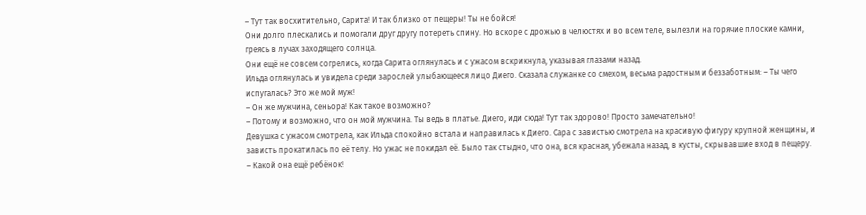– Тут так восхитительно, Сарита! И так близко от пещеры! Ты не бойся!
Они долго плескались и помогали друг другу потереть спину. Но вскоре с дрожью в челюстях и во всем теле, вылезли на горячие плоские камни, греясь в лучах заходящего солнца.
Они ещё не совсем согрелись, когда Сарита оглянулась и с ужасом вскрикнула, указывая глазами назад.
Ильда оглянулась и увидела среди зарослей улыбающееся лицо Диего. Сказала служанке со смехом, весьма радостным и беззаботным: – Ты чего испугалась? Это же мой муж!
– Он же мужчина, сеньора! Как такое возможно?
– Потому и возможно, что он мой мужчина. Ты ведь в платье. Диего, иди сюда! Тут так здорово! Просто замечательно!
Девушка с ужасом смотрела, как Ильда спокойно встала и направилась к Диего. Сара с завистью смотрела на красивую фигуру крупной женщины, и зависть прокатилась по её телу. Но ужас не покидал её. Было так стыдно, что она, вся красная, убежала назад, в кусты, скрывавшие вход в пещеру.
– Какой она ещё ребёнок!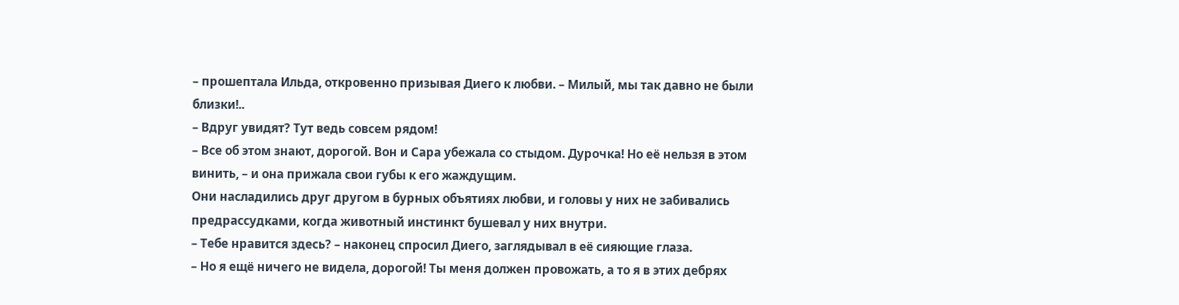– прошептала Ильда, откровенно призывая Диего к любви. – Милый, мы так давно не были близки!..
– Вдруг увидят? Тут ведь совсем рядом!
– Все об этом знают, дорогой. Вон и Сара убежала со стыдом. Дурочка! Но её нельзя в этом винить, – и она прижала свои губы к его жаждущим.
Они насладились друг другом в бурных объятиях любви, и головы у них не забивались предрассудками, когда животный инстинкт бушевал у них внутри.
– Тебе нравится здесь? – наконец спросил Диего, заглядывал в её сияющие глаза.
– Но я ещё ничего не видела, дорогой! Ты меня должен провожать, а то я в этих дебрях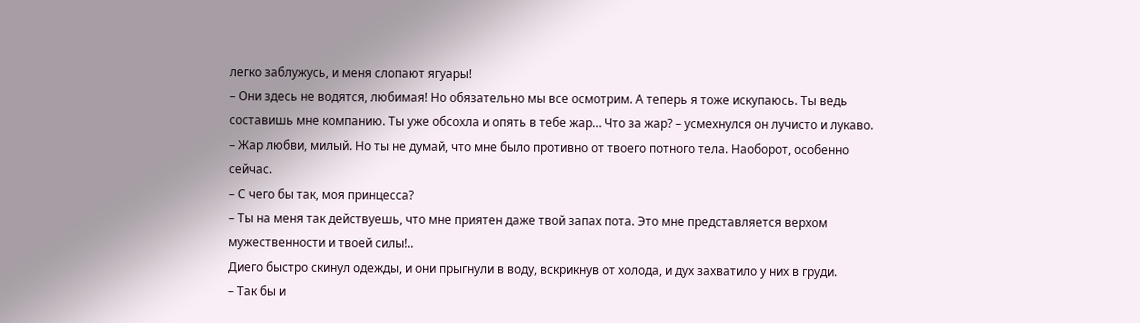легко заблужусь, и меня слопают ягуары!
– Они здесь не водятся, любимая! Но обязательно мы все осмотрим. А теперь я тоже искупаюсь. Ты ведь составишь мне компанию. Ты уже обсохла и опять в тебе жар… Что за жар? – усмехнулся он лучисто и лукаво.
– Жар любви, милый. Но ты не думай, что мне было противно от твоего потного тела. Наоборот, особенно сейчас.
– С чего бы так, моя принцесса?
– Ты на меня так действуешь, что мне приятен даже твой запах пота. Это мне представляется верхом мужественности и твоей силы!..
Диего быстро скинул одежды, и они прыгнули в воду, вскрикнув от холода, и дух захватило у них в груди.
– Так бы и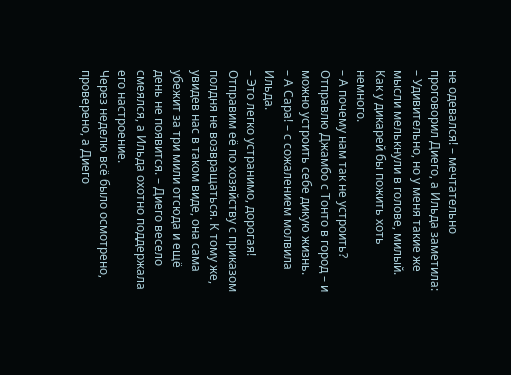не одевался! – мечтательно проговорил Диего, а Ильда заметила:
– Удивительно, но у меня такие же мысли мелькнули в голове, милый. Как у дикарей бы пожить хоть немного.
– А почему нам так не устроить? Отправлю Джамбо с Тонто в город – и можно устроить себе дикую жизнь.
– А Сара! – с сожалением молвила Ильда.
– Это легко устранимо, дорогая! Отправим её по хозяйству с приказом полдня не возвращаться. К тому же, увидев нас в таком виде, она сама убежит за три мили отсюда и ещё день не появится. – Диего весело смеялся, а Ильда охотно поддержала его настроение.
Через неделю всё было осмотрено, проверено, а Диего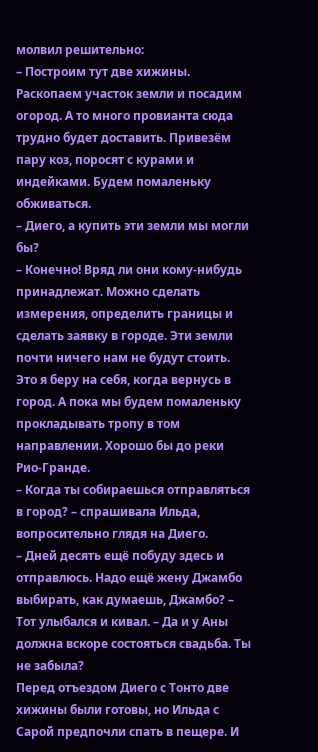молвил решительно:
– Построим тут две хижины. Раскопаем участок земли и посадим огород. А то много провианта сюда трудно будет доставить. Привезём пару коз, поросят с курами и индейками. Будем помаленьку обживаться.
– Диего, а купить эти земли мы могли бы?
– Конечно! Вряд ли они кому-нибудь принадлежат. Можно сделать измерения, определить границы и сделать заявку в городе. Эти земли почти ничего нам не будут стоить. Это я беру на себя, когда вернусь в город. А пока мы будем помаленьку прокладывать тропу в том направлении. Хорошо бы до реки Рио-Гранде.
– Когда ты собираешься отправляться в город? – спрашивала Ильда, вопросительно глядя на Диего.
– Дней десять ещё побуду здесь и отправлюсь. Надо ещё жену Джамбо выбирать, как думаешь, Джамбо? – Тот улыбался и кивал. – Да и у Аны должна вскоре состояться свадьба. Ты не забыла?
Перед отъездом Диего с Тонто две хижины были готовы, но Ильда с Сарой предпочли спать в пещере. И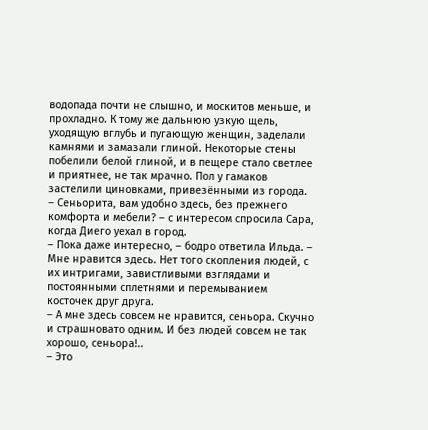водопада почти не слышно, и москитов меньше, и прохладно. К тому же дальнюю узкую щель, уходящую вглубь и пугающую женщин, заделали камнями и замазали глиной. Некоторые стены побелили белой глиной, и в пещере стало светлее и приятнее, не так мрачно. Пол у гамаков застелили циновками, привезёнными из города.
– Сеньорита, вам удобно здесь, без прежнего комфорта и мебели? – с интересом спросила Сара, когда Диего уехал в город.
– Пока даже интересно, – бодро ответила Ильда. – Мне нравится здесь. Нет того скопления людей, с их интригами, завистливыми взглядами и постоянными сплетнями и перемыванием косточек друг друга.
– А мне здесь совсем не нравится, сеньора. Скучно и страшновато одним. И без людей совсем не так хорошо, сеньора!..
– Это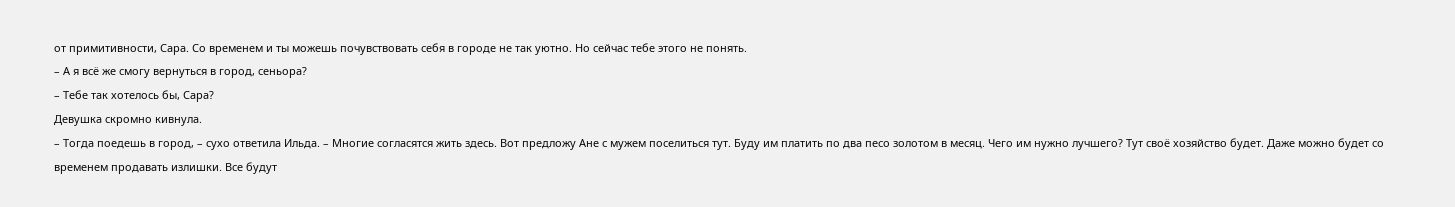от примитивности, Сара. Со временем и ты можешь почувствовать себя в городе не так уютно. Но сейчас тебе этого не понять.
– А я всё же смогу вернуться в город, сеньора?
– Тебе так хотелось бы, Сара?
Девушка скромно кивнула.
– Тогда поедешь в город, – сухо ответила Ильда. – Многие согласятся жить здесь. Вот предложу Ане с мужем поселиться тут. Буду им платить по два песо золотом в месяц. Чего им нужно лучшего? Тут своё хозяйство будет. Даже можно будет со временем продавать излишки. Все будут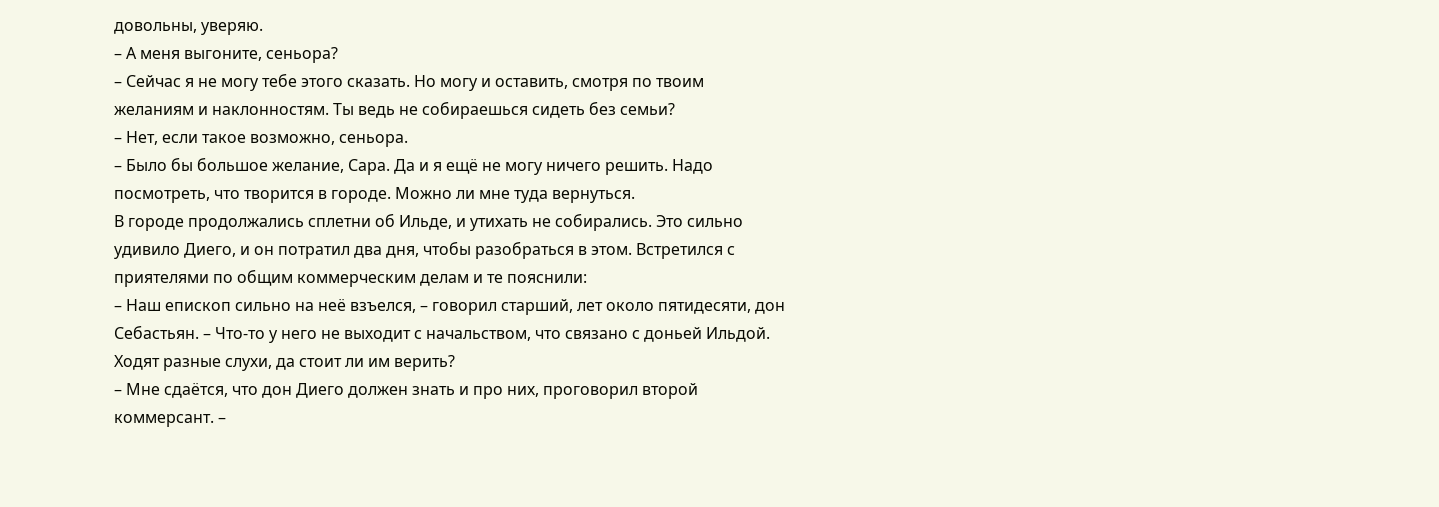довольны, уверяю.
– А меня выгоните, сеньора?
– Сейчас я не могу тебе этого сказать. Но могу и оставить, смотря по твоим желаниям и наклонностям. Ты ведь не собираешься сидеть без семьи?
– Нет, если такое возможно, сеньора.
– Было бы большое желание, Сара. Да и я ещё не могу ничего решить. Надо посмотреть, что творится в городе. Можно ли мне туда вернуться.
В городе продолжались сплетни об Ильде, и утихать не собирались. Это сильно удивило Диего, и он потратил два дня, чтобы разобраться в этом. Встретился с приятелями по общим коммерческим делам и те пояснили:
– Наш епископ сильно на неё взъелся, – говорил старший, лет около пятидесяти, дон Себастьян. – Что-то у него не выходит с начальством, что связано с доньей Ильдой. Ходят разные слухи, да стоит ли им верить?
– Мне сдаётся, что дон Диего должен знать и про них, проговорил второй коммерсант. –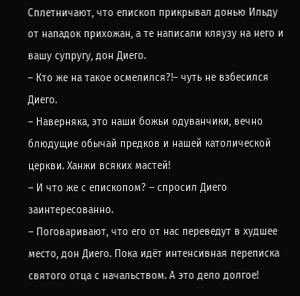Сплетничают, что епископ прикрывал донью Ильду от нападок прихожан, а те написали кляузу на него и вашу супругу, дон Диего.
– Кто же на такое осмелился?!– чуть не взбесился Диего.
– Наверняка, это наши божьи одуванчики, вечно блюдущие обычай предков и нашей католической церкви. Ханжи всяких мастей!
– И что же с епископом? – спросил Диего заинтересованно.
– Поговаривают, что его от нас переведут в худшее место, дон Диего. Пока идёт интенсивная переписка святого отца с начальством. А это дело долгое!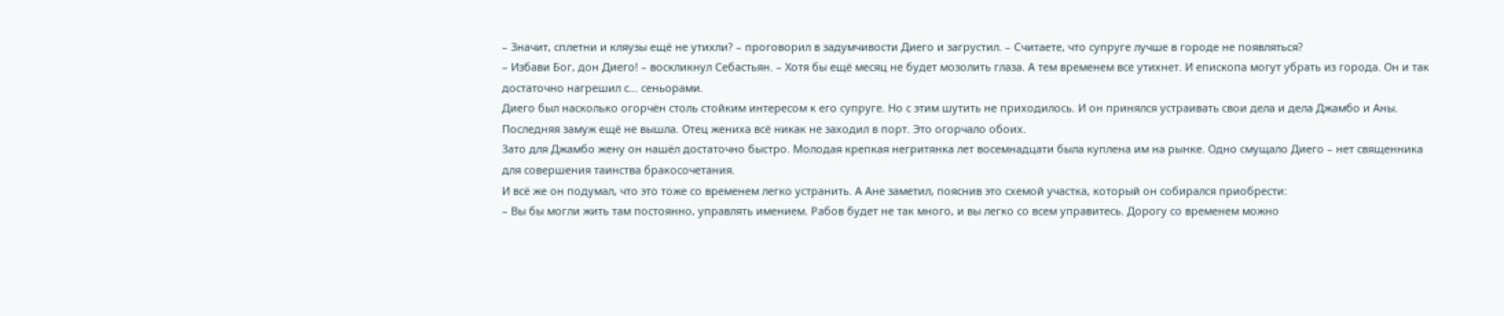– Значит, сплетни и кляузы ещё не утихли? – проговорил в задумчивости Диего и загрустил. – Считаете, что супруге лучше в городе не появляться?
– Избави Бог, дон Диего! – воскликнул Себастьян. – Хотя бы ещё месяц не будет мозолить глаза. А тем временем все утихнет. И епископа могут убрать из города. Он и так достаточно нагрешил с… сеньорами.
Диего был насколько огорчён столь стойким интересом к его супруге. Но с этим шутить не приходилось. И он принялся устраивать свои дела и дела Джамбо и Аны. Последняя замуж ещё не вышла. Отец жениха всё никак не заходил в порт. Это огорчало обоих.
Зато для Джамбо жену он нашёл достаточно быстро. Молодая крепкая негритянка лет восемнадцати была куплена им на рынке. Одно смущало Диего – нет священника для совершения таинства бракосочетания.
И всё же он подумал, что это тоже со временем легко устранить. А Ане заметил, пояснив это схемой участка, который он собирался приобрести:
– Вы бы могли жить там постоянно, управлять имением. Рабов будет не так много, и вы легко со всем управитесь. Дорогу со временем можно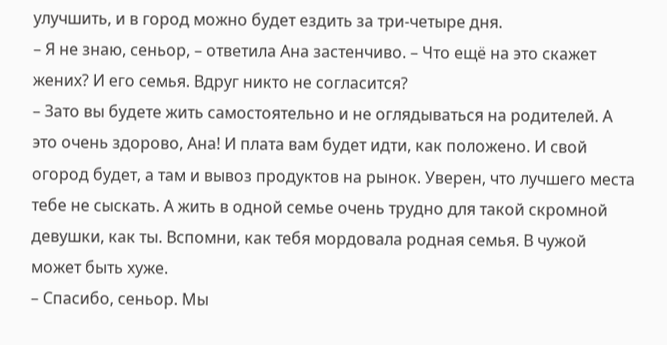улучшить, и в город можно будет ездить за три-четыре дня.
– Я не знаю, сеньор, – ответила Ана застенчиво. – Что ещё на это скажет жених? И его семья. Вдруг никто не согласится?
– Зато вы будете жить самостоятельно и не оглядываться на родителей. А это очень здорово, Ана! И плата вам будет идти, как положено. И свой огород будет, а там и вывоз продуктов на рынок. Уверен, что лучшего места тебе не сыскать. А жить в одной семье очень трудно для такой скромной девушки, как ты. Вспомни, как тебя мордовала родная семья. В чужой может быть хуже.
– Спасибо, сеньор. Мы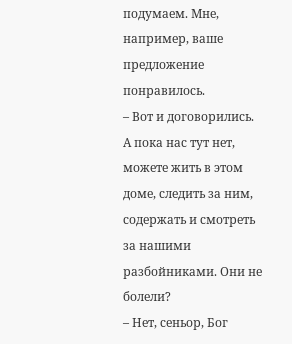подумаем. Мне, например, ваше предложение понравилось.
– Вот и договорились. А пока нас тут нет, можете жить в этом доме, следить за ним, содержать и смотреть за нашими разбойниками. Они не болели?
– Нет, сеньор, Бог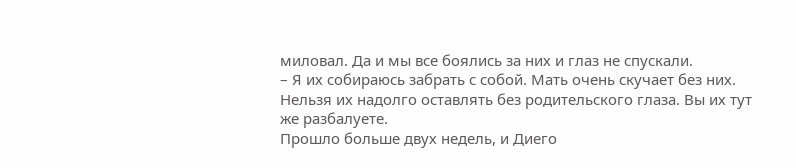миловал. Да и мы все боялись за них и глаз не спускали.
– Я их собираюсь забрать с собой. Мать очень скучает без них. Нельзя их надолго оставлять без родительского глаза. Вы их тут же разбалуете.
Прошло больше двух недель, и Диего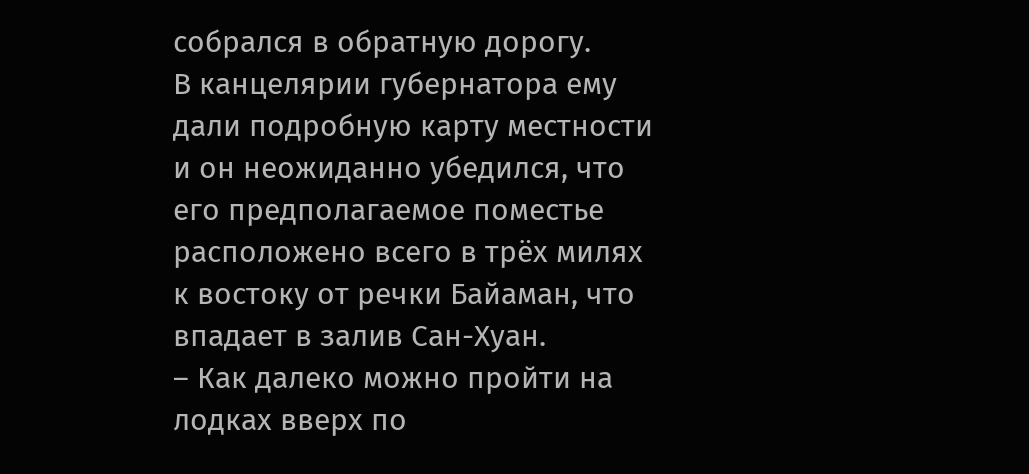собрался в обратную дорогу.
В канцелярии губернатора ему дали подробную карту местности и он неожиданно убедился, что его предполагаемое поместье расположено всего в трёх милях к востоку от речки Байаман, что впадает в залив Сан-Хуан.
– Как далеко можно пройти на лодках вверх по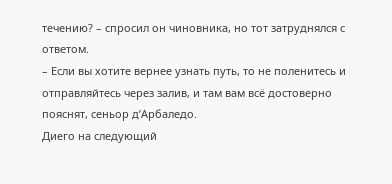течению? – спросил он чиновника, но тот затруднялся с ответом.
– Если вы хотите вернее узнать путь, то не поленитесь и отправляйтесь через залив, и там вам всё достоверно пояснят, сеньор д’Арбаледо.
Диего на следующий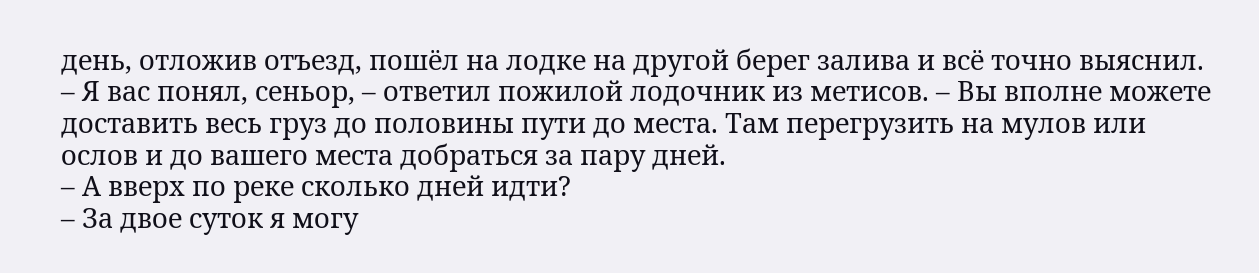день, отложив отъезд, пошёл на лодке на другой берег залива и всё точно выяснил.
– Я вас понял, сеньор, – ответил пожилой лодочник из метисов. – Вы вполне можете доставить весь груз до половины пути до места. Там перегрузить на мулов или ослов и до вашего места добраться за пару дней.
– А вверх по реке сколько дней идти?
– За двое суток я могу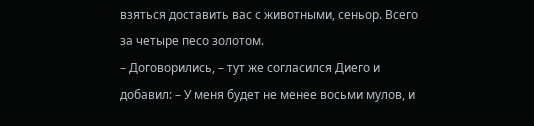взяться доставить вас с животными, сеньор. Всего за четыре песо золотом.
– Договорились, – тут же согласился Диего и добавил: – У меня будет не менее восьми мулов, и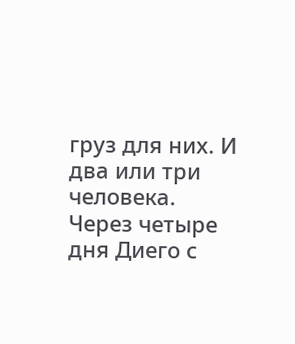груз для них. И два или три человека.
Через четыре дня Диего с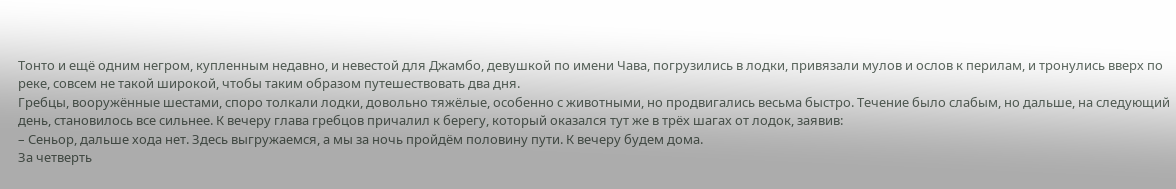Тонто и ещё одним негром, купленным недавно, и невестой для Джамбо, девушкой по имени Чава, погрузились в лодки, привязали мулов и ослов к перилам, и тронулись вверх по реке, совсем не такой широкой, чтобы таким образом путешествовать два дня.
Гребцы, вооружённые шестами, споро толкали лодки, довольно тяжёлые, особенно с животными, но продвигались весьма быстро. Течение было слабым, но дальше, на следующий день, становилось все сильнее. К вечеру глава гребцов причалил к берегу, который оказался тут же в трёх шагах от лодок, заявив:
– Сеньор, дальше хода нет. Здесь выгружаемся, а мы за ночь пройдём половину пути. К вечеру будем дома.
За четверть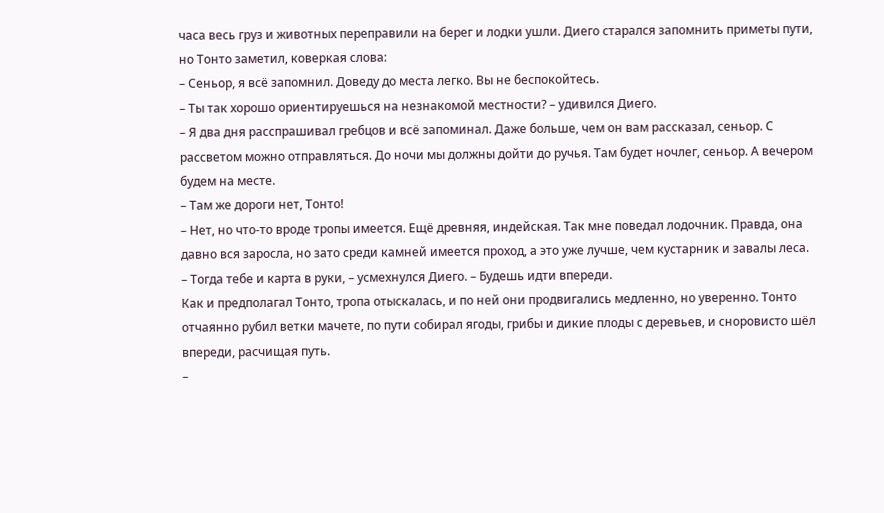часа весь груз и животных переправили на берег и лодки ушли. Диего старался запомнить приметы пути, но Тонто заметил, коверкая слова:
– Сеньор, я всё запомнил. Доведу до места легко. Вы не беспокойтесь.
– Ты так хорошо ориентируешься на незнакомой местности? – удивился Диего.
– Я два дня расспрашивал гребцов и всё запоминал. Даже больше, чем он вам рассказал, сеньор. С рассветом можно отправляться. До ночи мы должны дойти до ручья. Там будет ночлег, сеньор. А вечером будем на месте.
– Там же дороги нет, Тонто!
– Нет, но что-то вроде тропы имеется. Ещё древняя, индейская. Так мне поведал лодочник. Правда, она давно вся заросла, но зато среди камней имеется проход, а это уже лучше, чем кустарник и завалы леса.
– Тогда тебе и карта в руки, – усмехнулся Диего. – Будешь идти впереди.
Как и предполагал Тонто, тропа отыскалась, и по ней они продвигались медленно, но уверенно. Тонто отчаянно рубил ветки мачете, по пути собирал ягоды, грибы и дикие плоды с деревьев, и сноровисто шёл впереди, расчищая путь.
–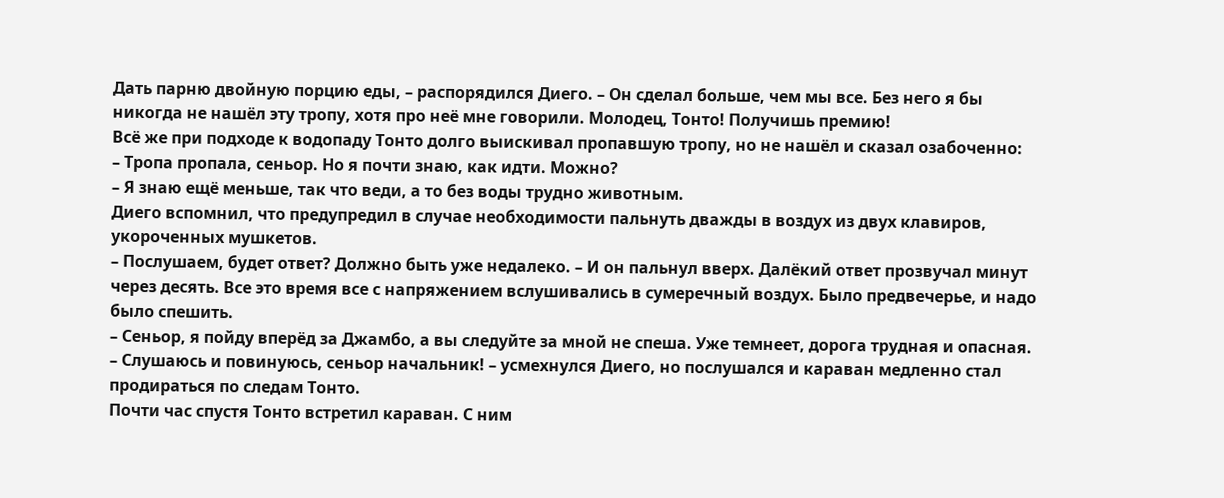Дать парню двойную порцию еды, – распорядился Диего. – Он сделал больше, чем мы все. Без него я бы никогда не нашёл эту тропу, хотя про неё мне говорили. Молодец, Тонто! Получишь премию!
Всё же при подходе к водопаду Тонто долго выискивал пропавшую тропу, но не нашёл и сказал озабоченно:
– Тропа пропала, сеньор. Но я почти знаю, как идти. Можно?
– Я знаю ещё меньше, так что веди, а то без воды трудно животным.
Диего вспомнил, что предупредил в случае необходимости пальнуть дважды в воздух из двух клавиров, укороченных мушкетов.
– Послушаем, будет ответ? Должно быть уже недалеко. – И он пальнул вверх. Далёкий ответ прозвучал минут через десять. Все это время все с напряжением вслушивались в сумеречный воздух. Было предвечерье, и надо было спешить.
– Сеньор, я пойду вперёд за Джамбо, а вы следуйте за мной не спеша. Уже темнеет, дорога трудная и опасная.
– Слушаюсь и повинуюсь, сеньор начальник! – усмехнулся Диего, но послушался и караван медленно стал продираться по следам Тонто.
Почти час спустя Тонто встретил караван. С ним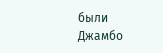были Джамбо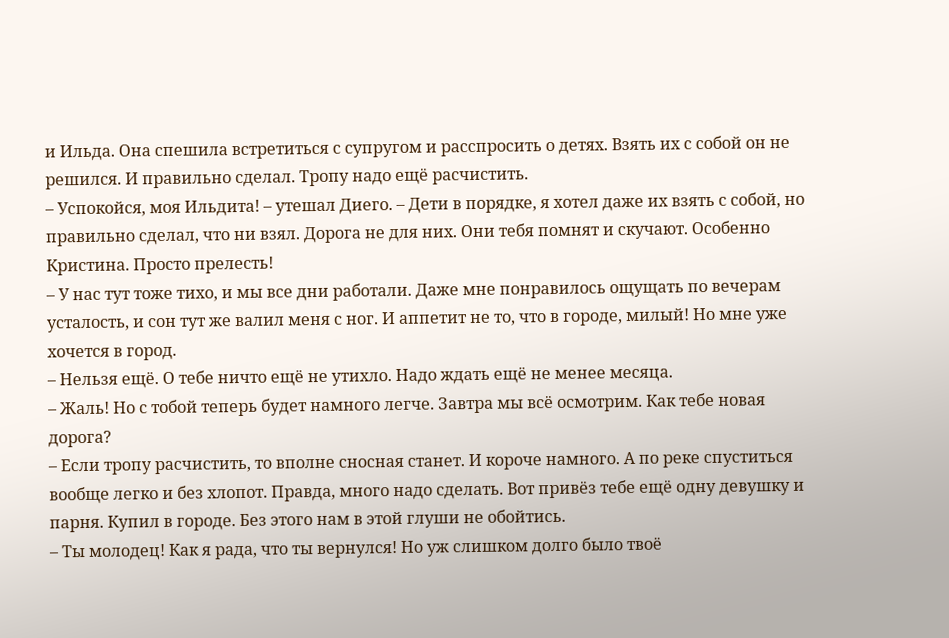и Ильда. Она спешила встретиться с супругом и расспросить о детях. Взять их с собой он не решился. И правильно сделал. Тропу надо ещё расчистить.
– Успокойся, моя Ильдита! – утешал Диего. – Дети в порядке, я хотел даже их взять с собой, но правильно сделал, что ни взял. Дорога не для них. Они тебя помнят и скучают. Особенно Кристина. Просто прелесть!
– У нас тут тоже тихо, и мы все дни работали. Даже мне понравилось ощущать по вечерам усталость, и сон тут же валил меня с ног. И аппетит не то, что в городе, милый! Но мне уже хочется в город.
– Нельзя ещё. О тебе ничто ещё не утихло. Надо ждать ещё не менее месяца.
– Жаль! Но с тобой теперь будет намного легче. Завтра мы всё осмотрим. Как тебе новая дорога?
– Если тропу расчистить, то вполне сносная станет. И короче намного. А по реке спуститься вообще легко и без хлопот. Правда, много надо сделать. Вот привёз тебе ещё одну девушку и парня. Купил в городе. Без этого нам в этой глуши не обойтись.
– Ты молодец! Как я рада, что ты вернулся! Но уж слишком долго было твоё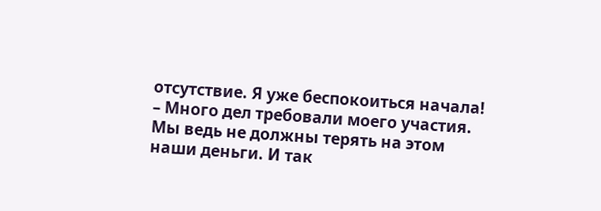отсутствие. Я уже беспокоиться начала!
– Много дел требовали моего участия. Мы ведь не должны терять на этом наши деньги. И так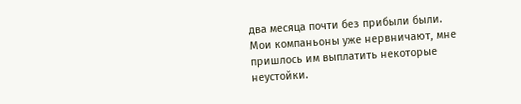два месяца почти без прибыли были. Мои компаньоны уже нервничают, мне пришлось им выплатить некоторые неустойки.